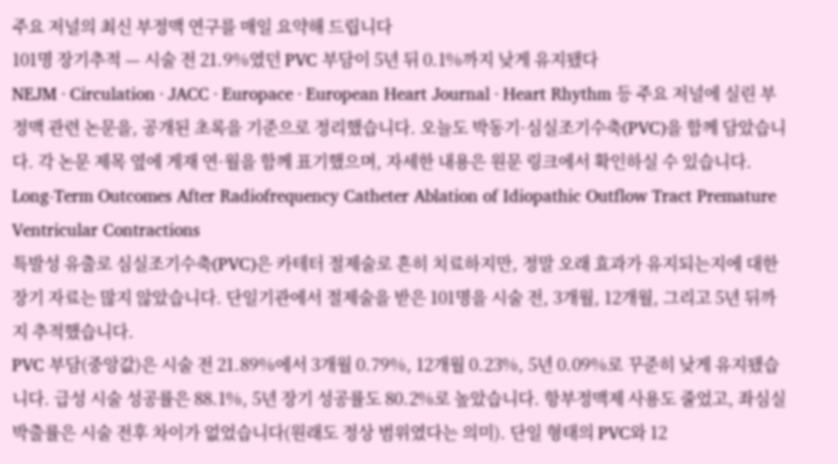주요 저널의 최신 부정맥 연구를 매일 요약해 드립니다
101명 장기추적 — 시술 전 21.9%였던 PVC 부담이 5년 뒤 0.1%까지 낮게 유지됐다
NEJM · Circulation · JACC · Europace · European Heart Journal · Heart Rhythm 등 주요 저널에 실린 부정맥 관련 논문을, 공개된 초록을 기준으로 정리했습니다. 오늘도 박동기·심실조기수축(PVC)을 함께 담았습니다. 각 논문 제목 옆에 게재 연·월을 함께 표기했으며, 자세한 내용은 원문 링크에서 확인하실 수 있습니다.
Long-Term Outcomes After Radiofrequency Catheter Ablation of Idiopathic Outflow Tract Premature Ventricular Contractions
특발성 유출로 심실조기수축(PVC)은 카테터 절제술로 흔히 치료하지만, 정말 오래 효과가 유지되는지에 대한 장기 자료는 많지 않았습니다. 단일기관에서 절제술을 받은 101명을 시술 전, 3개월, 12개월, 그리고 5년 뒤까지 추적했습니다.
PVC 부담(중앙값)은 시술 전 21.89%에서 3개월 0.79%, 12개월 0.23%, 5년 0.09%로 꾸준히 낮게 유지됐습니다. 급성 시술 성공률은 88.1%, 5년 장기 성공률도 80.2%로 높았습니다. 항부정맥제 사용도 줄었고, 좌심실 박출률은 시술 전후 차이가 없었습니다(원래도 정상 범위였다는 의미). 단일 형태의 PVC와 12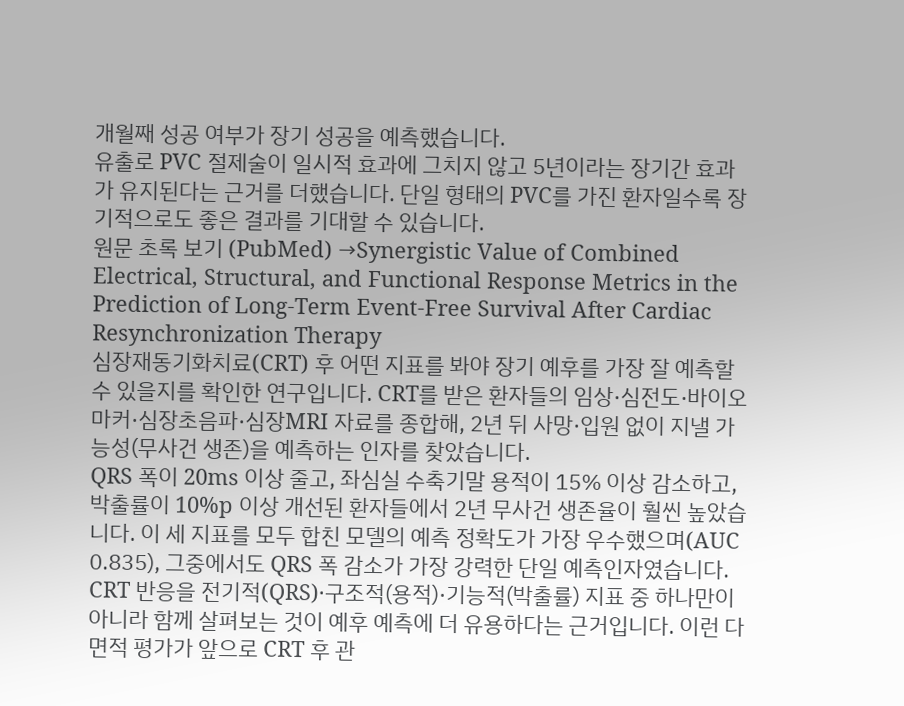개월째 성공 여부가 장기 성공을 예측했습니다.
유출로 PVC 절제술이 일시적 효과에 그치지 않고 5년이라는 장기간 효과가 유지된다는 근거를 더했습니다. 단일 형태의 PVC를 가진 환자일수록 장기적으로도 좋은 결과를 기대할 수 있습니다.
원문 초록 보기 (PubMed) →Synergistic Value of Combined Electrical, Structural, and Functional Response Metrics in the Prediction of Long-Term Event-Free Survival After Cardiac Resynchronization Therapy
심장재동기화치료(CRT) 후 어떤 지표를 봐야 장기 예후를 가장 잘 예측할 수 있을지를 확인한 연구입니다. CRT를 받은 환자들의 임상·심전도·바이오마커·심장초음파·심장MRI 자료를 종합해, 2년 뒤 사망·입원 없이 지낼 가능성(무사건 생존)을 예측하는 인자를 찾았습니다.
QRS 폭이 20ms 이상 줄고, 좌심실 수축기말 용적이 15% 이상 감소하고, 박출률이 10%p 이상 개선된 환자들에서 2년 무사건 생존율이 훨씬 높았습니다. 이 세 지표를 모두 합친 모델의 예측 정확도가 가장 우수했으며(AUC 0.835), 그중에서도 QRS 폭 감소가 가장 강력한 단일 예측인자였습니다.
CRT 반응을 전기적(QRS)·구조적(용적)·기능적(박출률) 지표 중 하나만이 아니라 함께 살펴보는 것이 예후 예측에 더 유용하다는 근거입니다. 이런 다면적 평가가 앞으로 CRT 후 관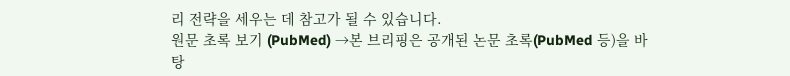리 전략을 세우는 데 참고가 될 수 있습니다.
원문 초록 보기 (PubMed) →본 브리핑은 공개된 논문 초록(PubMed 등)을 바탕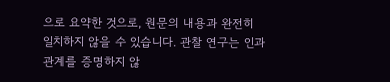으로 요약한 것으로, 원문의 내용과 완전히 일치하지 않을 수 있습니다. 관찰 연구는 인과관계를 증명하지 않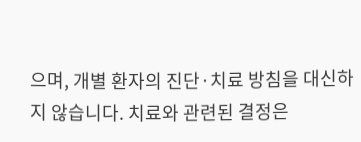으며, 개별 환자의 진단·치료 방침을 대신하지 않습니다. 치료와 관련된 결정은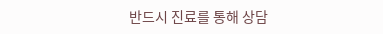반드시 진료를 통해 상담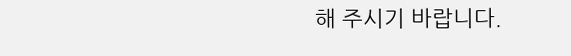해 주시기 바랍니다.